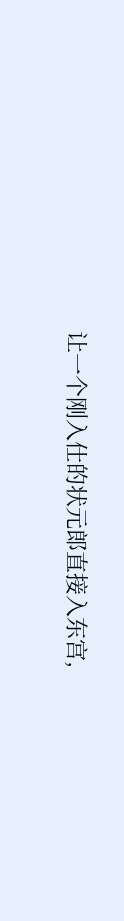让一个刚入仕的状元郎直接入东宫,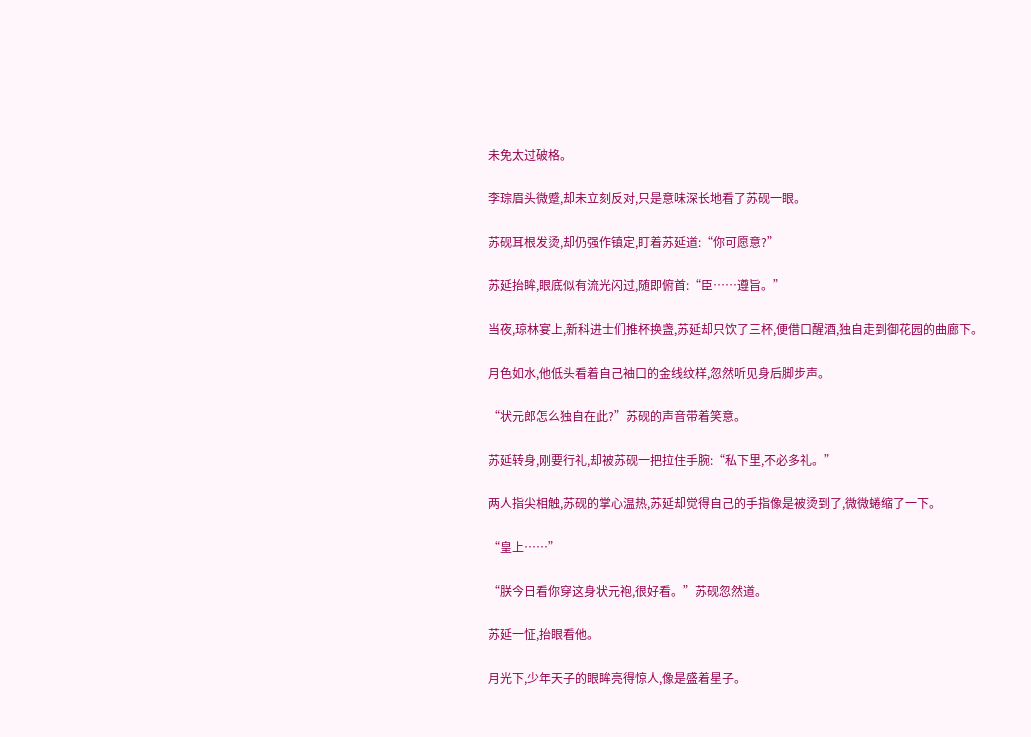未免太过破格。

李琮眉头微蹙,却未立刻反对,只是意味深长地看了苏砚一眼。

苏砚耳根发烫,却仍强作镇定,盯着苏延道:“你可愿意?”

苏延抬眸,眼底似有流光闪过,随即俯首:“臣……遵旨。”

当夜,琼林宴上,新科进士们推杯换盏,苏延却只饮了三杯,便借口醒酒,独自走到御花园的曲廊下。

月色如水,他低头看着自己袖口的金线纹样,忽然听见身后脚步声。

“状元郎怎么独自在此?”苏砚的声音带着笑意。

苏延转身,刚要行礼,却被苏砚一把拉住手腕:“私下里,不必多礼。”

两人指尖相触,苏砚的掌心温热,苏延却觉得自己的手指像是被烫到了,微微蜷缩了一下。

“皇上……”

“朕今日看你穿这身状元袍,很好看。”苏砚忽然道。

苏延一怔,抬眼看他。

月光下,少年天子的眼眸亮得惊人,像是盛着星子。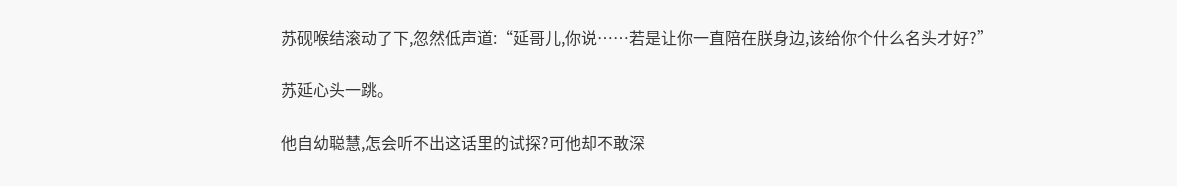苏砚喉结滚动了下,忽然低声道:“延哥儿,你说……若是让你一直陪在朕身边,该给你个什么名头才好?”

苏延心头一跳。

他自幼聪慧,怎会听不出这话里的试探?可他却不敢深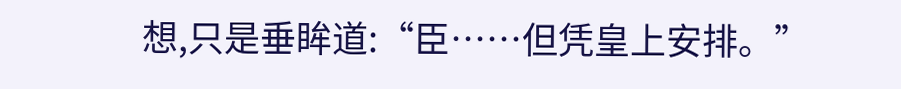想,只是垂眸道:“臣……但凭皇上安排。”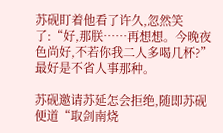苏砚盯着他看了许久,忽然笑了:“好,那朕……再想想。今晚夜色尚好,不若你我二人多喝几杯?”最好是不省人事那种。

苏砚邀请苏延怎会拒绝,随即苏砚便道“取剑南烧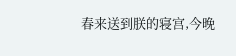春来送到朕的寝宫,今晚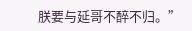朕要与延哥不醉不归。”